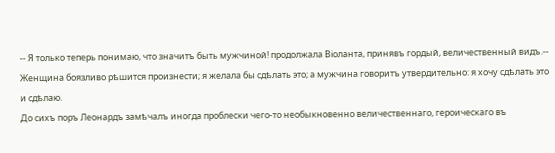-- Я только теперь понимаю, что значитъ быть мужчиной! продолжала Віоланта, принявъ гордый, величественный видъ.-- Женщина боязливо рѣшится произнести; я желала бы сдѣлать это; а мужчина говоритъ утвердительно: я хочу сдѣлать это и сдѣлаю.
До сихъ поръ Леонардъ замѣчалъ иногда проблески чего-то необыкновенно величественнаго, героическаго въ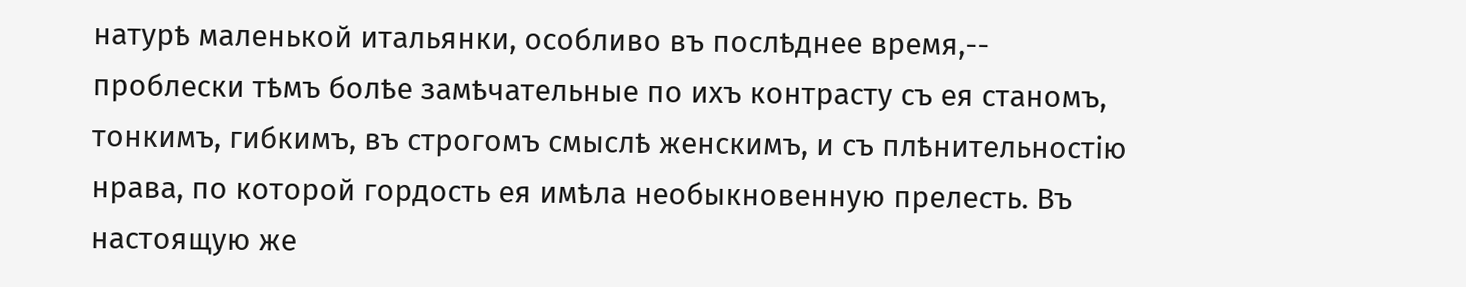натурѣ маленькой итальянки, особливо въ послѣднее время,-- проблески тѣмъ болѣе замѣчательные по ихъ контрасту съ ея станомъ, тонкимъ, гибкимъ, въ строгомъ смыслѣ женскимъ, и съ плѣнительностію нрава, по которой гордость ея имѣла необыкновенную прелесть. Въ настоящую же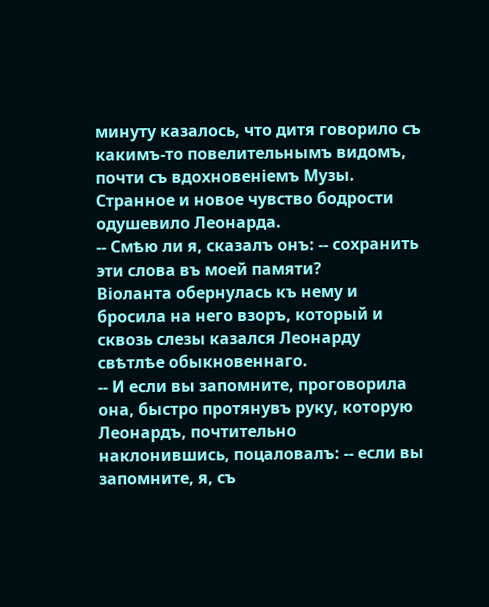минуту казалось, что дитя говорило съ какимъ-то повелительнымъ видомъ, почти съ вдохновеніемъ Музы. Странное и новое чувство бодрости одушевило Леонарда.
-- Смѣю ли я, сказалъ онъ: -- сохранить эти слова въ моей памяти?
Віоланта обернулась къ нему и бросила на него взоръ, который и сквозь слезы казался Леонарду свѣтлѣе обыкновеннаго.
-- И если вы запомните, проговорила она, быстро протянувъ руку, которую Леонардъ, почтительно наклонившись, поцаловалъ: -- если вы запомните, я, съ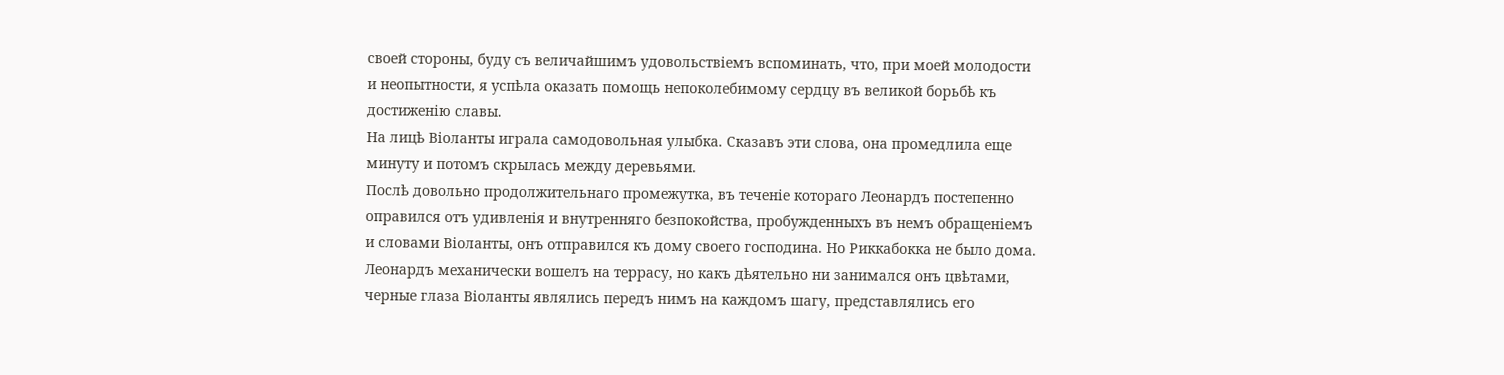своей стороны, буду съ величайшимъ удовольствіемъ вспоминать, что, при моей молодости и неопытности, я успѣла оказать помощь непоколебимому сердцу въ великой борьбѣ къ достиженію славы.
На лицѣ Віоланты играла самодовольная улыбка. Сказавъ эти слова, она промедлила еще минуту и потомъ скрылась между деревьями.
Послѣ довольно продолжительнаго промежутка, въ теченіе котораго Леонардъ постепенно оправился отъ удивленія и внутренняго безпокойства, пробужденныхъ въ немъ обращеніемъ и словами Віоланты, онъ отправился къ дому своего господина. Но Риккабокка не было дома. Леонардъ механически вошелъ на террасу, но какъ дѣятельно ни занимался онъ цвѣтами, черные глаза Віоланты являлись передъ нимъ на каждомъ шагу, представлялись его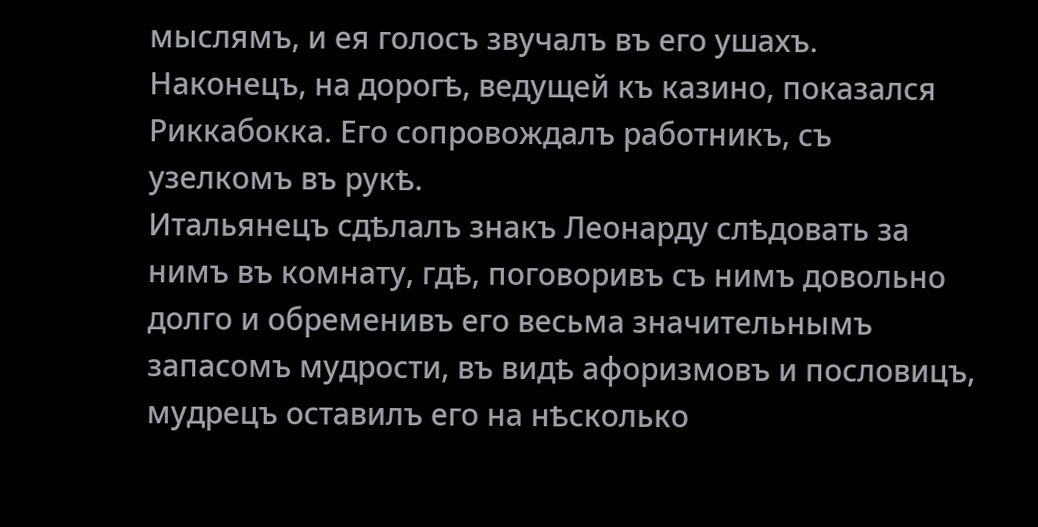мыслямъ, и ея голосъ звучалъ въ его ушахъ.
Наконецъ, на дорогѣ, ведущей къ казино, показался Риккабокка. Его сопровождалъ работникъ, съ узелкомъ въ рукѣ.
Итальянецъ сдѣлалъ знакъ Леонарду слѣдовать за нимъ въ комнату, гдѣ, поговоривъ съ нимъ довольно долго и обременивъ его весьма значительнымъ запасомъ мудрости, въ видѣ афоризмовъ и пословицъ, мудрецъ оставилъ его на нѣсколько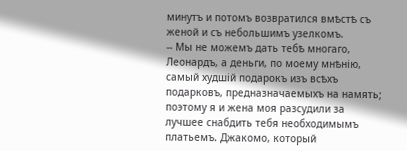минутъ и потомъ возвратился вмѣстѣ съ женой и съ небольшимъ узелкомъ.
-- Мы не можемъ дать тебѣ многаго, Леонардъ, а деньги, по моему мнѣнію, самый худшій подарокъ изъ всѣхъ подарковъ, предназначаемыхъ на намять; поэтому я и жена моя разсудили за лучшее снабдить тебя необходимымъ платьемъ. Джакомо, который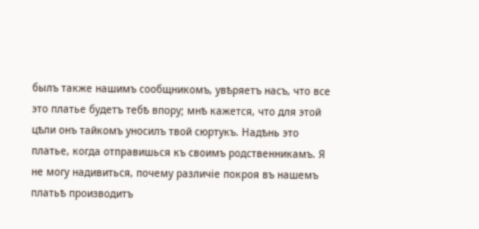былъ также нашимъ сообщникомъ, увѣряетъ насъ, что все это платье будетъ тебѣ впору; мнѣ кажется, что для этой цѣли онъ тайкомъ уносилъ твой сюртукъ. Надѣнь это платье, когда отправишься къ своимъ родственникамъ. Я не могу надивиться, почему различіе покроя въ нашемъ платьѣ производитъ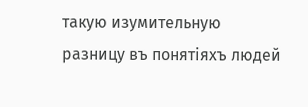такую изумительную разницу въ понятіяхъ людей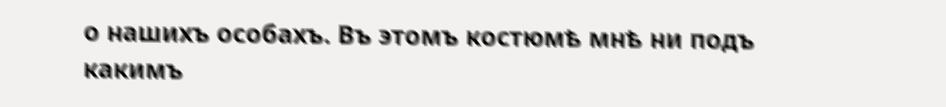о нашихъ особахъ. Въ этомъ костюмѣ мнѣ ни подъ какимъ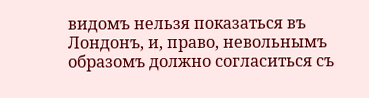видомъ нельзя показаться въ Лондонъ, и, право, невольнымъ образомъ должно согласиться съ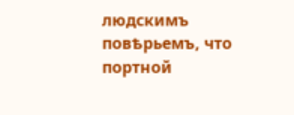людскимъ повѣрьемъ, что портной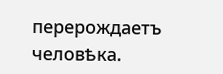перерождаетъ человѣка.